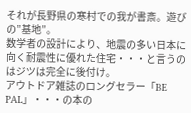それが長野県の寒村での我が書斎。遊びの”基地”。
数学者の設計により、地震の多い日本に向く耐震性に優れた住宅・・・と言うのはジツは完全に後付け。
アウトドア雑誌のロングセラー「BE PAL」・・・の本の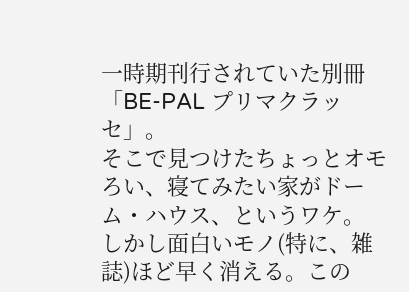一時期刊行されていた別冊「BE-PAL プリマクラッセ」。
そこで見つけたちょっとオモろい、寝てみたい家がドーム・ハウス、というワケ。
しかし面白いモノ(特に、雑誌)ほど早く消える。この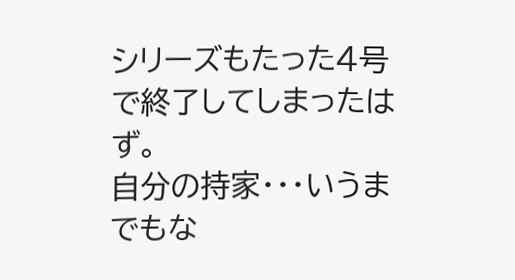シリーズもたった4号で終了してしまったはず。
自分の持家・・・いうまでもな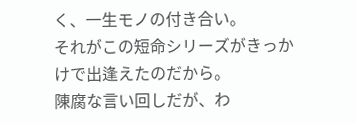く、一生モノの付き合い。
それがこの短命シリーズがきっかけで出逢えたのだから。
陳腐な言い回しだが、わ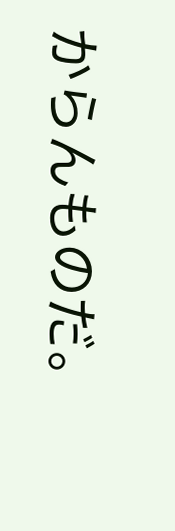からんものだ。